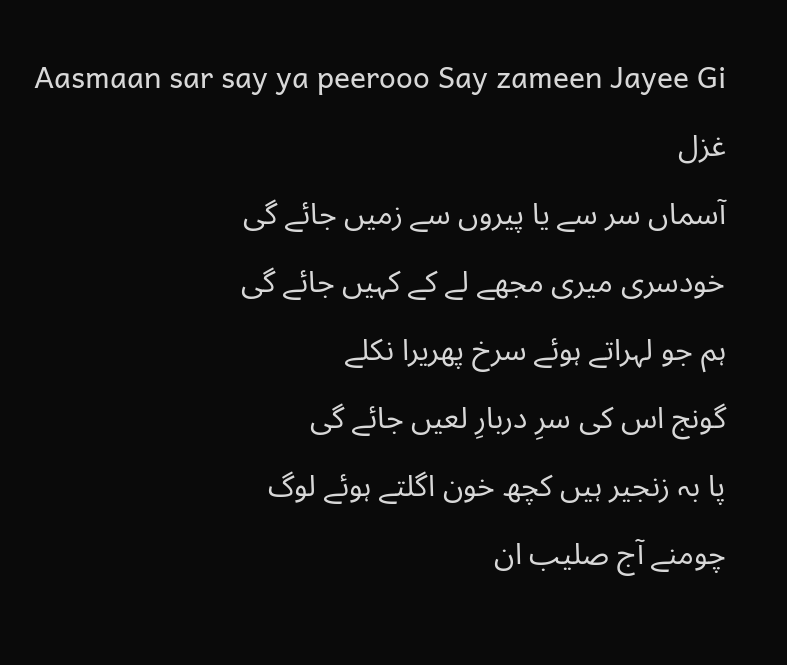Aasmaan sar say ya peerooo Say zameen Jayee Gi
غزل
آسماں سر سے یا پیروں سے زمیں جائے گی
خودسری میری مجھے لے کے کہیں جائے گی
ہم جو لہراتے ہوئے سرخ پھریرا نکلے
گونج اس کی سرِ دربارِ لعیں جائے گی
پا بہ زنجیر ہیں کچھ خون اگلتے ہوئے لوگ
چومنے آج صلیب ان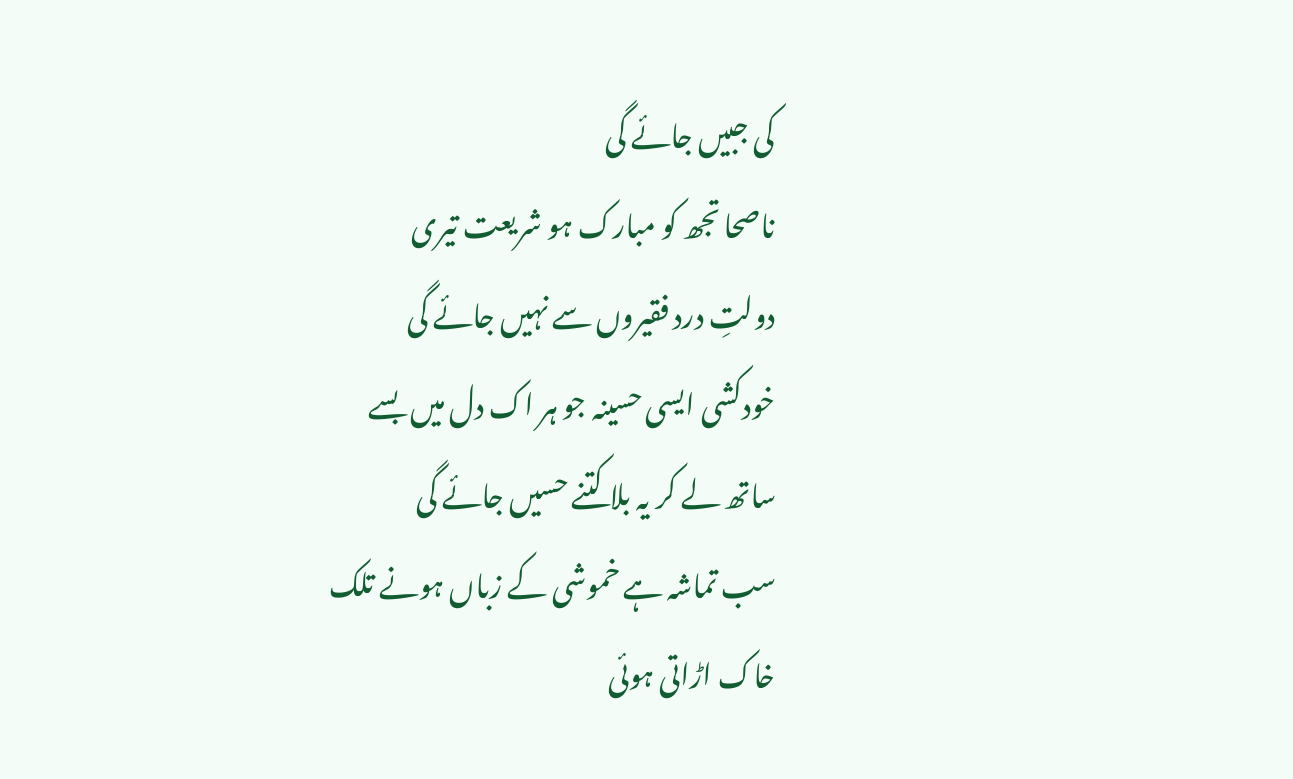کی جبیں جائے گی
ناصحا تجھ کو مبارک ہو شریعت تیری
دولتِ درد فقیروں سے نہیں جائے گی
خودکشی ایسی حسینہ جو ہر اک دل میں بسے
ساتھ لے کر یہ بلا کتنے حسیں جائے گی
سب تماشہ ہے خموشی کے زباں ہونے تلک
خاک اڑاتی ہوئی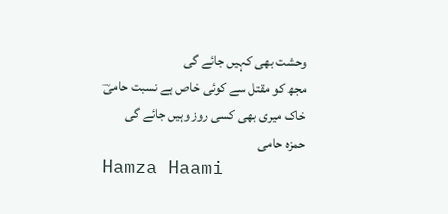وحشت بھی کہیں جائے گی
مجھ کو مقتل سے کوئی خاص ہے نسبت حامیؔ
خاک میری بھی کسی روز وہیں جائے گی
حمزہ حامی
Hamza Haami